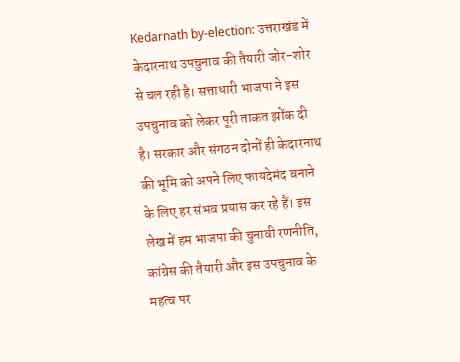Kedarnath by-election: उत्तराखंड में केदारनाथ उपचुनाव की तैयारी जोर-शोर से चल रही है। सत्ताधारी भाजपा ने इस उपचुनाव को लेकर पूरी ताकत झोंक दी है। सरकार और संगठन दोनों ही केदारनाथ की भूमि को अपने लिए फायदेमंद बनाने के लिए हर संभव प्रयास कर रहे हैं। इस लेख में हम भाजपा की चुनावी रणनीति, कांग्रेस की तैयारी और इस उपचुनाव के महत्व पर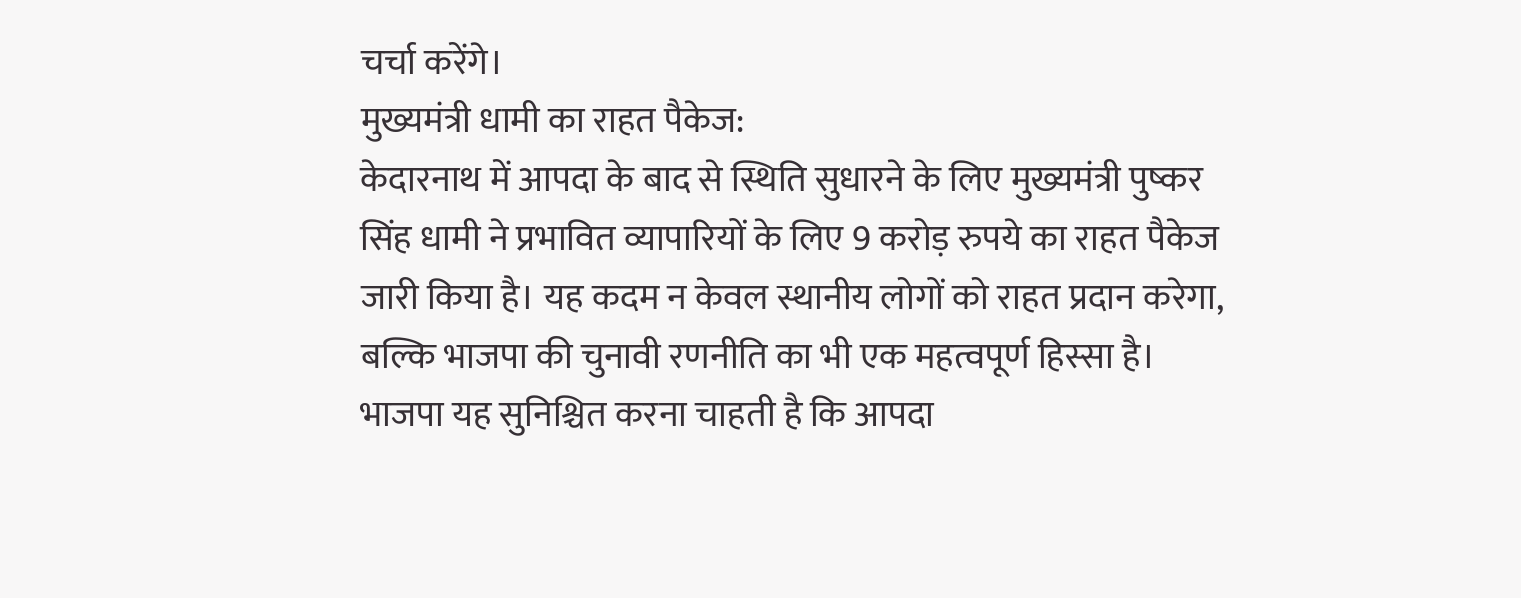चर्चा करेंगे।
मुख्यमंत्री धामी का राहत पैकेज:
केदारनाथ में आपदा के बाद से स्थिति सुधारने के लिए मुख्यमंत्री पुष्कर सिंह धामी ने प्रभावित व्यापारियों के लिए 9 करोड़ रुपये का राहत पैकेज जारी किया है। यह कदम न केवल स्थानीय लोगों को राहत प्रदान करेगा, बल्कि भाजपा की चुनावी रणनीति का भी एक महत्वपूर्ण हिस्सा है। भाजपा यह सुनिश्चित करना चाहती है कि आपदा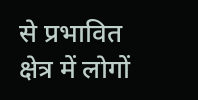से प्रभावित क्षेत्र में लोगों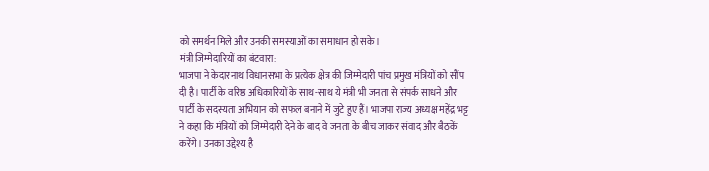को समर्थन मिले और उनकी समस्याओं का समाधान हो सके।
मंत्री जिम्मेदारियों का बंटवारा:
भाजपा ने केदारनाथ विधानसभा के प्रत्येक क्षेत्र की जिम्मेदारी पांच प्रमुख मंत्रियों को सौंप दी है। पार्टी के वरिष्ठ अधिकारियों के साथ-साथ ये मंत्री भी जनता से संपर्क साधने और पार्टी के सदस्यता अभियान को सफल बनाने में जुटे हुए हैं। भाजपा राज्य अध्यक्ष महेंद्र भट्ट ने कहा कि मंत्रियों को जिम्मेदारी देने के बाद वे जनता के बीच जाकर संवाद और बैठकें करेंगे। उनका उद्देश्य है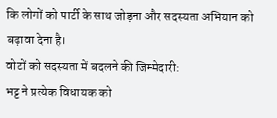कि लोगों को पार्टी के साथ जोड़ना और सदस्यता अभियान को बढ़ावा देना है।
वोटों को सदस्यता में बदलने की जिम्मेदारी:
भट्ट ने प्रत्येक विधायक को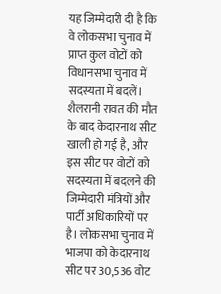यह जिम्मेदारी दी है कि वे लोकसभा चुनाव में प्राप्त कुल वोटों को विधानसभा चुनाव में सदस्यता में बदलें। शैलरानी रावत की मौत के बाद केदारनाथ सीट खाली हो गई है, और इस सीट पर वोटों को सदस्यता में बदलने की जिम्मेदारी मंत्रियों और पार्टी अधिकारियों पर है। लोकसभा चुनाव में भाजपा को केदारनाथ सीट पर 30,536 वोट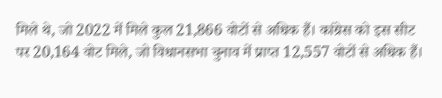मिले थे, जो 2022 में मिले कुल 21,866 वोटों से अधिक हैं। कांग्रेस को इस सीट पर 20,164 वोट मिले, जो विधानसभा चुनाव में प्राप्त 12,557 वोटों से अधिक हैं।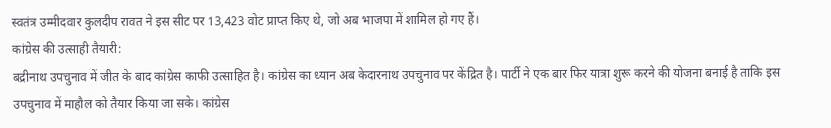स्वतंत्र उम्मीदवार कुलदीप रावत ने इस सीट पर 13,423 वोट प्राप्त किए थे, जो अब भाजपा में शामिल हो गए हैं।
कांग्रेस की उत्साही तैयारी:
बद्रीनाथ उपचुनाव में जीत के बाद कांग्रेस काफी उत्साहित है। कांग्रेस का ध्यान अब केदारनाथ उपचुनाव पर केंद्रित है। पार्टी ने एक बार फिर यात्रा शुरू करने की योजना बनाई है ताकि इस उपचुनाव में माहौल को तैयार किया जा सके। कांग्रेस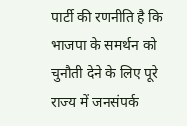पार्टी की रणनीति है कि भाजपा के समर्थन को चुनौती देने के लिए पूरे राज्य में जनसंपर्क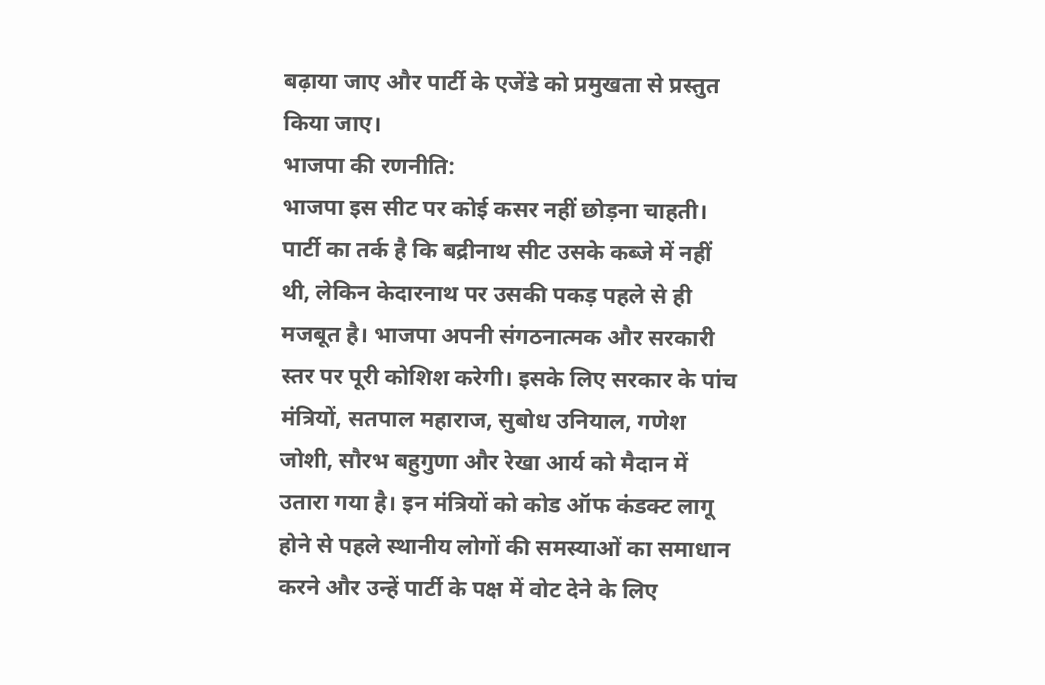बढ़ाया जाए और पार्टी के एजेंडे को प्रमुखता से प्रस्तुत किया जाए।
भाजपा की रणनीति:
भाजपा इस सीट पर कोई कसर नहीं छोड़ना चाहती। पार्टी का तर्क है कि बद्रीनाथ सीट उसके कब्जे में नहीं थी, लेकिन केदारनाथ पर उसकी पकड़ पहले से ही मजबूत है। भाजपा अपनी संगठनात्मक और सरकारी स्तर पर पूरी कोशिश करेगी। इसके लिए सरकार के पांच मंत्रियों, सतपाल महाराज, सुबोध उनियाल, गणेश जोशी, सौरभ बहुगुणा और रेखा आर्य को मैदान में उतारा गया है। इन मंत्रियों को कोड ऑफ कंडक्ट लागू होने से पहले स्थानीय लोगों की समस्याओं का समाधान करने और उन्हें पार्टी के पक्ष में वोट देने के लिए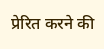प्रेरित करने की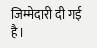जिम्मेदारी दी गई है।